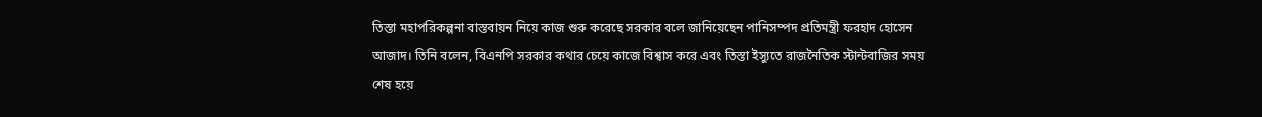তিস্তা মহাপরিকল্পনা বাস্তবায়ন নিয়ে কাজ শুরু করেছে সরকার বলে জানিয়েছেন পানিসম্পদ প্রতিমন্ত্রী ফরহাদ হোসেন আজাদ। তিনি বলেন, বিএনপি সরকার কথার চেয়ে কাজে বিশ্বাস করে এবং তিস্তা ইস্যুতে রাজনৈতিক স্টান্টবাজির সময় শেষ হয়ে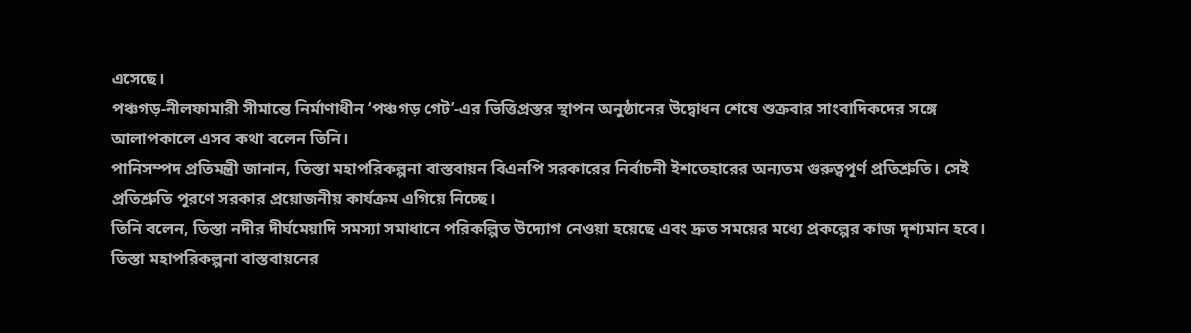এসেছে।
পঞ্চগড়-নীলফামারী সীমান্তে নির্মাণাধীন ‘পঞ্চগড় গেট’-এর ভিত্তিপ্রস্তর স্থাপন অনুষ্ঠানের উদ্বোধন শেষে শুক্রবার সাংবাদিকদের সঙ্গে আলাপকালে এসব কথা বলেন তিনি।
পানিসম্পদ প্রতিমন্ত্রী জানান, তিস্তা মহাপরিকল্পনা বাস্তবায়ন বিএনপি সরকারের নির্বাচনী ইশতেহারের অন্যতম গুরুত্বপূর্ণ প্রতিশ্রুতি। সেই প্রতিশ্রুতি পূরণে সরকার প্রয়োজনীয় কার্যক্রম এগিয়ে নিচ্ছে।
তিনি বলেন, তিস্তা নদীর দীর্ঘমেয়াদি সমস্যা সমাধানে পরিকল্পিত উদ্যোগ নেওয়া হয়েছে এবং দ্রুত সময়ের মধ্যে প্রকল্পের কাজ দৃশ্যমান হবে।
তিস্তা মহাপরিকল্পনা বাস্তবায়নের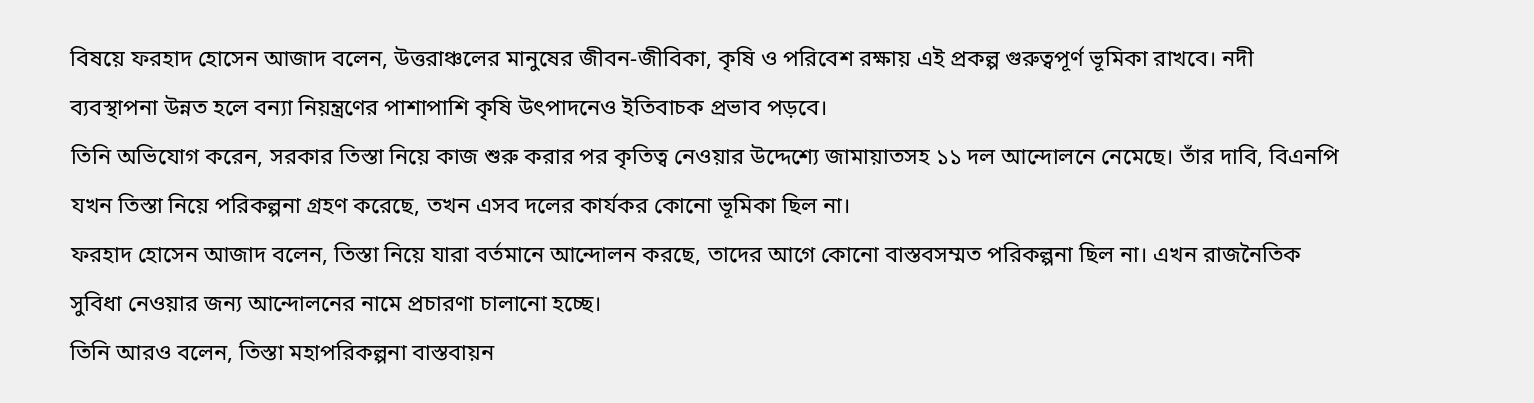বিষয়ে ফরহাদ হোসেন আজাদ বলেন, উত্তরাঞ্চলের মানুষের জীবন-জীবিকা, কৃষি ও পরিবেশ রক্ষায় এই প্রকল্প গুরুত্বপূর্ণ ভূমিকা রাখবে। নদী ব্যবস্থাপনা উন্নত হলে বন্যা নিয়ন্ত্রণের পাশাপাশি কৃষি উৎপাদনেও ইতিবাচক প্রভাব পড়বে।
তিনি অভিযোগ করেন, সরকার তিস্তা নিয়ে কাজ শুরু করার পর কৃতিত্ব নেওয়ার উদ্দেশ্যে জামায়াতসহ ১১ দল আন্দোলনে নেমেছে। তাঁর দাবি, বিএনপি যখন তিস্তা নিয়ে পরিকল্পনা গ্রহণ করেছে, তখন এসব দলের কার্যকর কোনো ভূমিকা ছিল না।
ফরহাদ হোসেন আজাদ বলেন, তিস্তা নিয়ে যারা বর্তমানে আন্দোলন করছে, তাদের আগে কোনো বাস্তবসম্মত পরিকল্পনা ছিল না। এখন রাজনৈতিক সুবিধা নেওয়ার জন্য আন্দোলনের নামে প্রচারণা চালানো হচ্ছে।
তিনি আরও বলেন, তিস্তা মহাপরিকল্পনা বাস্তবায়ন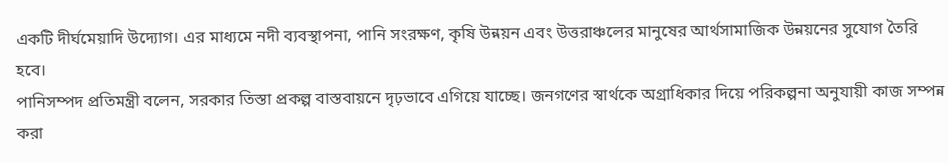একটি দীর্ঘমেয়াদি উদ্যোগ। এর মাধ্যমে নদী ব্যবস্থাপনা, পানি সংরক্ষণ, কৃষি উন্নয়ন এবং উত্তরাঞ্চলের মানুষের আর্থসামাজিক উন্নয়নের সুযোগ তৈরি হবে।
পানিসম্পদ প্রতিমন্ত্রী বলেন, সরকার তিস্তা প্রকল্প বাস্তবায়নে দৃঢ়ভাবে এগিয়ে যাচ্ছে। জনগণের স্বার্থকে অগ্রাধিকার দিয়ে পরিকল্পনা অনুযায়ী কাজ সম্পন্ন করা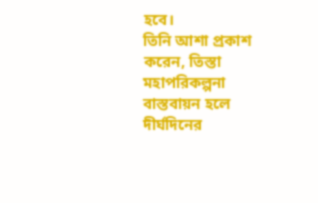হবে।
তিনি আশা প্রকাশ করেন, তিস্তা মহাপরিকল্পনা বাস্তবায়ন হলে দীর্ঘদিনের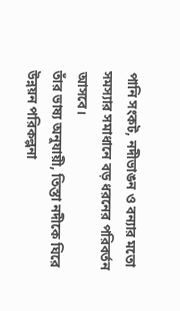পানি সংকট, নদীভাঙন ও বন্যার মতো সমস্যার সমাধানে বড় ধরনের পরিবর্তন আসবে।
তাঁর ভাষ্য অনুযায়ী, তিস্তা নদীকে ঘিরে উন্নয়ন পরিকল্পনা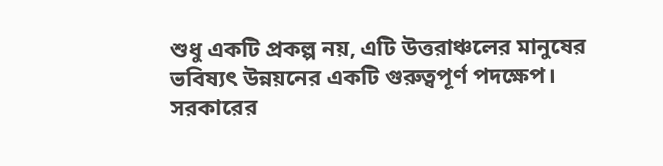শুধু একটি প্রকল্প নয়, এটি উত্তরাঞ্চলের মানুষের ভবিষ্যৎ উন্নয়নের একটি গুরুত্বপূর্ণ পদক্ষেপ।
সরকারের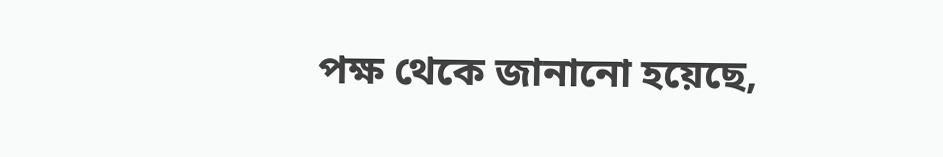পক্ষ থেকে জানানো হয়েছে,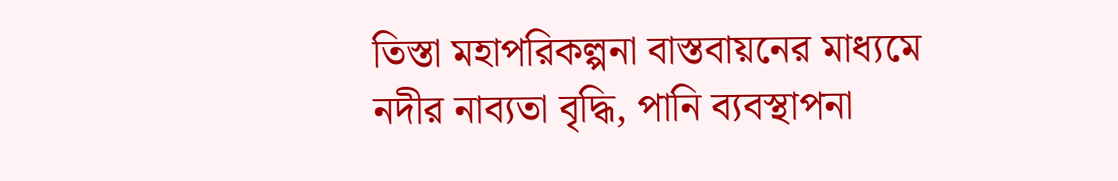তিস্তা মহাপরিকল্পনা বাস্তবায়নের মাধ্যমে নদীর নাব্যতা বৃদ্ধি, পানি ব্যবস্থাপনা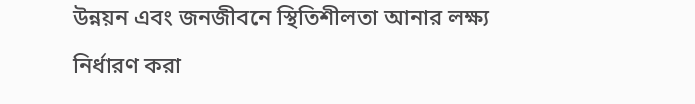উন্নয়ন এবং জনজীবনে স্থিতিশীলতা আনার লক্ষ্য নির্ধারণ করা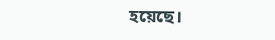হয়েছে।